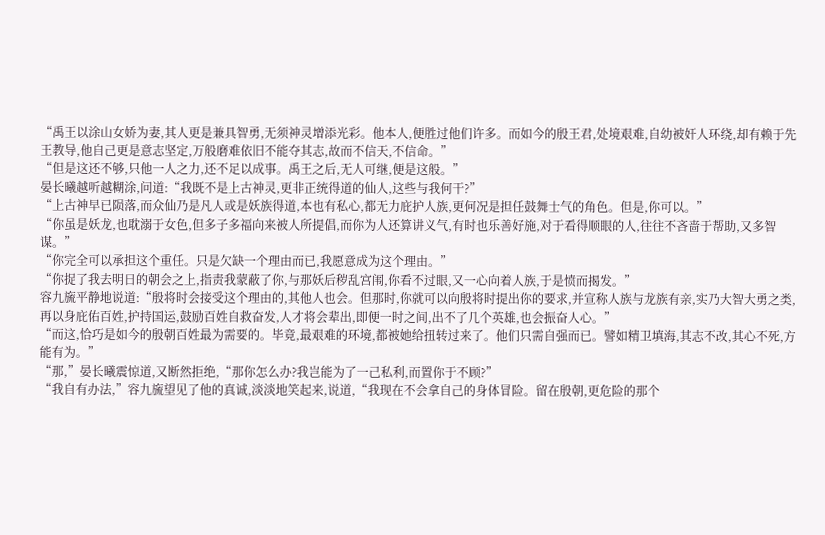“禹王以涂山女娇为妻,其人更是兼具智勇,无须神灵增添光彩。他本人,便胜过他们许多。而如今的殷王君,处境艰难,自幼被奸人环绕,却有赖于先王教导,他自己更是意志坚定,万般磨难依旧不能夺其志,故而不信天,不信命。”
“但是这还不够,只他一人之力,还不足以成事。禹王之后,无人可继,便是这般。”
晏长曦越听越糊涂,问道:“我既不是上古神灵,更非正统得道的仙人,这些与我何干?”
“上古神早已陨落,而众仙乃是凡人或是妖族得道,本也有私心,都无力庇护人族,更何况是担任鼓舞士气的角色。但是,你可以。”
“你虽是妖龙,也耽溺于女色,但多子多福向来被人所提倡,而你为人还算讲义气,有时也乐善好施,对于看得顺眼的人,往往不吝啬于帮助,又多智谋。”
“你完全可以承担这个重任。只是欠缺一个理由而已,我愿意成为这个理由。”
“你捉了我去明日的朝会之上,指责我蒙蔽了你,与那妖后秽乱宫闱,你看不过眼,又一心向着人族,于是愤而揭发。”
容九旒平静地说道:“殷将时会接受这个理由的,其他人也会。但那时,你就可以向殷将时提出你的要求,并宣称人族与龙族有亲,实乃大智大勇之类,再以身庇佑百姓,护持国运,鼓励百姓自救奋发,人才将会辈出,即便一时之间,出不了几个英雄,也会振奋人心。”
“而这,恰巧是如今的殷朝百姓最为需要的。毕竟,最艰难的环境,都被她给扭转过来了。他们只需自强而已。譬如精卫填海,其志不改,其心不死,方能有为。”
“那,”晏长曦震惊道,又断然拒绝,“那你怎么办?我岂能为了一己私利,而置你于不顾?”
“我自有办法,”容九旒望见了他的真诚,淡淡地笑起来,说道,“我现在不会拿自己的身体冒险。留在殷朝,更危险的那个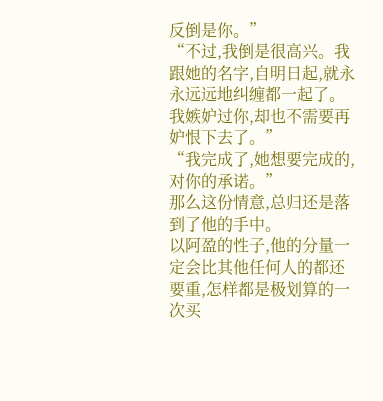反倒是你。”
“不过,我倒是很高兴。我跟她的名字,自明日起,就永永远远地纠缠都一起了。我嫉妒过你,却也不需要再妒恨下去了。”
“我完成了,她想要完成的,对你的承诺。”
那么这份情意,总归还是落到了他的手中。
以阿盈的性子,他的分量一定会比其他任何人的都还要重,怎样都是极划算的一次买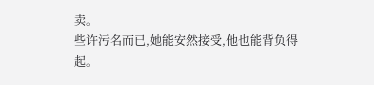卖。
些许污名而已,她能安然接受,他也能背负得起。